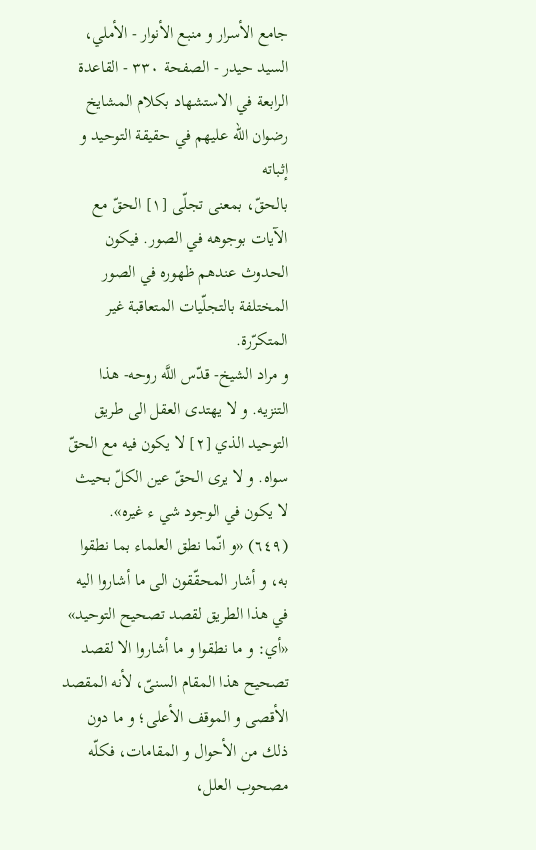جامع الأسرار و منبع الأنوار - الأملي، السيد حيدر - الصفحة ٣٣٠ - القاعدة الرابعة في الاستشهاد بكلام المشايخ رضوان الله عليهم في حقيقة التوحيد و إثباته
بالحقّ، بمعنى تجلّى [١] الحقّ مع الآيات بوجوهه في الصور. فيكون الحدوث عندهم ظهوره في الصور المختلفة بالتجلّيات المتعاقبة غير المتكرّرة.
و مراد الشيخ- قدّس اللَّه روحه- هذا التنزيه. و لا يهتدى العقل الى طريق التوحيد الذي [٢] لا يكون فيه مع الحقّ سواه. و لا يرى الحقّ عين الكلّ بحيث لا يكون في الوجود شي ء غيره».
(٦٤٩) «و انّما نطق العلماء بما نطقوا به، و أشار المحقّقون الى ما أشاروا اليه في هذا الطريق لقصد تصحيح التوحيد» «أي: و ما نطقوا و ما أشاروا الا لقصد تصحيح هذا المقام السنىّ، لأنه المقصد الأقصى و الموقف الأعلى؛ و ما دون ذلك من الأحوال و المقامات، فكلّه مصحوب العلل،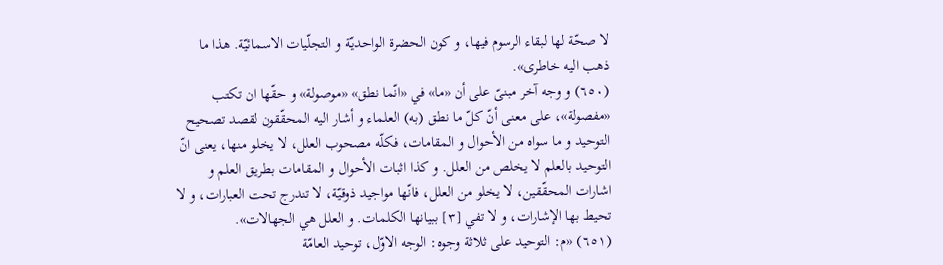لا صحّة لها لبقاء الرسوم فيها، و كون الحضرة الواحديّة و التجلّيات الاسمائيّة. هذا ما ذهب اليه خاطرى».
(٦٥٠) و وجه آخر مبنىّ على أن «ما» في «انّما نطق» «موصولة» و حقّها ان تكتب «مفصولة»، على معنى أنّ كلّ ما نطق (به) العلماء و أشار اليه المحقّقون لقصد تصحيح التوحيد و ما سواه من الأحوال و المقامات، فكلّه مصحوب العلل، لا يخلو منها، يعنى انّ التوحيد بالعلم لا يخلص من العلل. و كذا اثبات الأحوال و المقامات بطريق العلم و اشارات المحقّقين، لا يخلو من العلل، فانّها مواجيد ذوقيّة، لا تندرج تحت العبارات، و لا تحيط بها الإشارات، و لا تفي [٣] ببيانها الكلمات. و العلل هي الجهالات».
(٦٥١) «م: التوحيد على ثلاثة وجوه: الوجه الاوّل، توحيد العامّة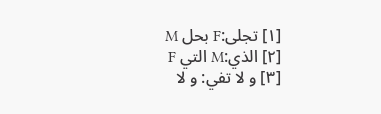[١] تجلى:F بحل M
[٢] الذي:M التي F
[٣] و لا تفي: و لا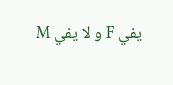يفي F و لا يفي M